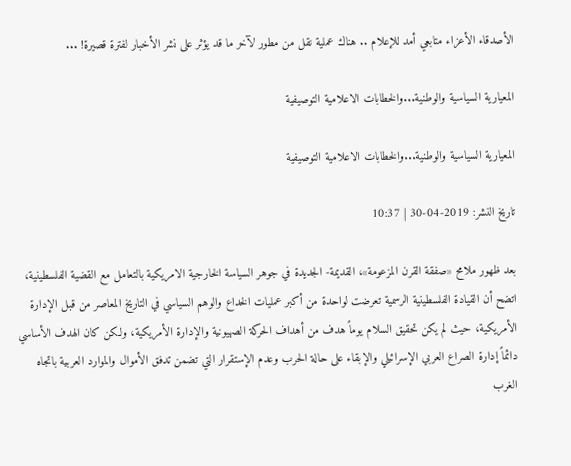الأصدقاء الأعزاء متابعي أمد للإعلام .. هناك عملية نقل من مطور لآخر ما قد يؤثر على نشر الأخبار لفترة قصيرة! ...

المعيارية السياسية والوطنية...والخطابات الاعلامية التوصيفية

المعيارية السياسية والوطنية...والخطابات الاعلامية التوصيفية

تاريخ النشر: 2019-04-30 | 10:37

بعد ظهور ملامح «صفقة القرن المزعومة»، القديمة- الجديدة في جوهر السياسة الخارجية الامريكية بالتعامل مع القضية الفلسطينية، اتضح أن القيادة الفلسطينية الرسمية تعرضت لواحدة من أكبر عمليات الخداع والوهم السياسي في التاريخ المعاصر من قبل الإدارة الأمريكية، حيث لم يكن تحقيق السلام يوماً هدف من أهداف الحركة الصهيونية والإدارة الأمريكية، ولكن كان الهدف الأساسي دائماً إدارة الصراع العربي الإسرائيلي والإبقاء على حالة الحرب وعدم الإستقرار التي تضمن تدفق الأموال والموارد العربية باتجاه الغرب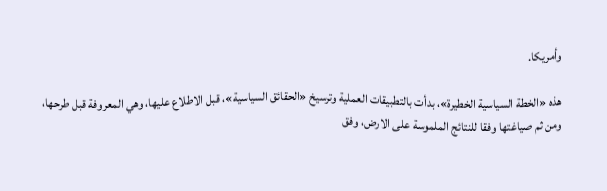وأمريكا.

هذه «الخطة السياسية الخطيرة»، بدأت بالتطبيقات العملية وترسيخ «الحقائق السياسية»، قبل الاطلاع عليها، وهي المعروفة قبل طرحها، ومن ثم صياغتها وفقا للنتائج الملموسة على الارض، وفق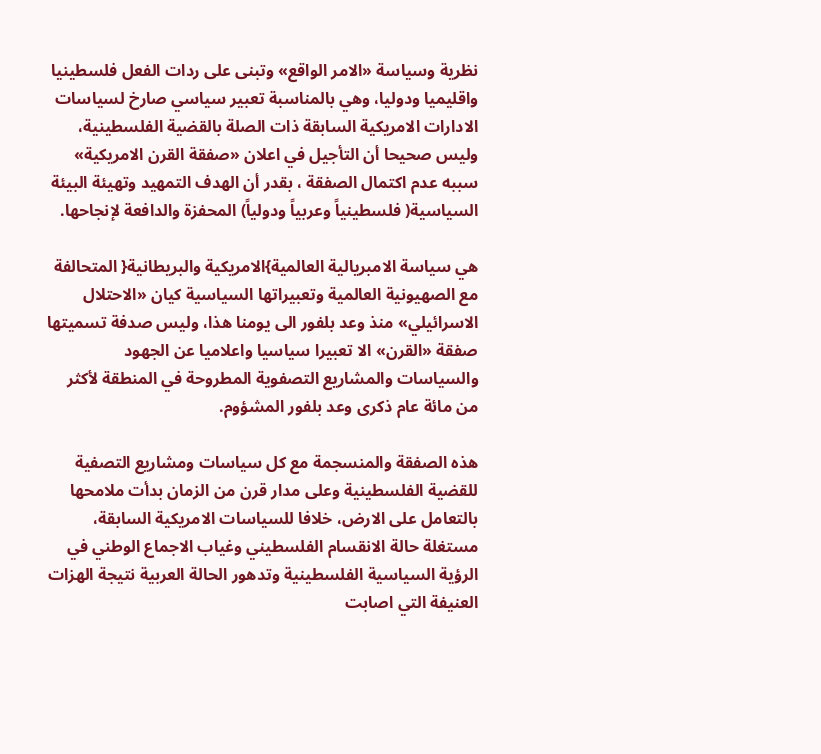نظرية وسياسة «الامر الواقع» وتبنى على ردات الفعل فلسطينيا واقليميا ودوليا، وهي بالمناسبة تعبير سياسي صارخ لسياسات الادارات الامريكية السابقة ذات الصلة بالقضية الفلسطينية، وليس صحيحا أن التأجيل في اعلان «صفقة القرن الامريكية» سببه عدم اكتمال الصفقة ، بقدر أن الهدف التمهيد وتهيئة البيئة السياسية( فلسطينياً وعربياً ودولياً) المحفزة والدافعة لإنجاحها.

هي سياسة الامبريالية العالمية}الامريكية والبريطانية{ المتحالفة مع الصهيونية العالمية وتعبيراتها السياسية كيان «الاحتلال الاسرائيلي» منذ وعد بلفور الى يومنا هذا، وليس صدفة تسميتها صفقة «القرن» الا تعبيرا سياسيا واعلاميا عن الجهود والسياسات والمشاريع التصفوية المطروحة في المنطقة لأكثر من مائة عام ذكرى وعد بلفور المشؤوم.

هذه الصفقة والمنسجمة مع كل سياسات ومشاريع التصفية للقضية الفلسطينية وعلى مدار قرن من الزمان بدأت ملامحها بالتعامل على الارض، خلافا للسياسات الامريكية السابقة، مستغلة حالة الانقسام الفلسطيني وغياب الاجماع الوطني في الرؤية السياسية الفلسطينية وتدهور الحالة العربية نتيجة الهزات العنيفة التي اصابت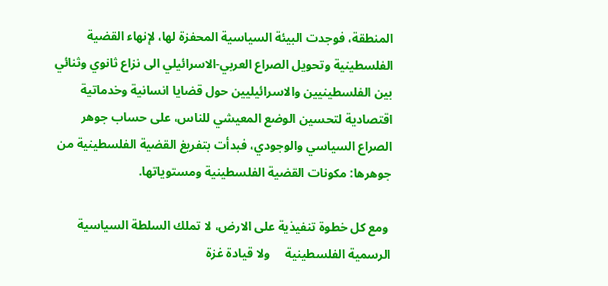المنطقة، فوجدت البيئة السياسية المحفزة لها، لإنهاء القضية الفلسطينية وتحويل الصراع العربي-الاسرائيلي الى نزاع ثانوي وثنائي بين الفلسطينيين والاسرائيليين حول قضايا انسانية وخدماتية اقتصادية لتحسين الوضع المعيشي للناس، على حساب جوهر الصراع السياسي والوجودي، فبدأت بتفريغ القضية الفلسطينية من جوهرها: مكونات القضية الفلسطينية ومستوياتها.

 ومع كل خطوة تنفيذية على الارض، لا تملك السلطة السياسية الرسمية الفلسطينية     ولا قيادة غزة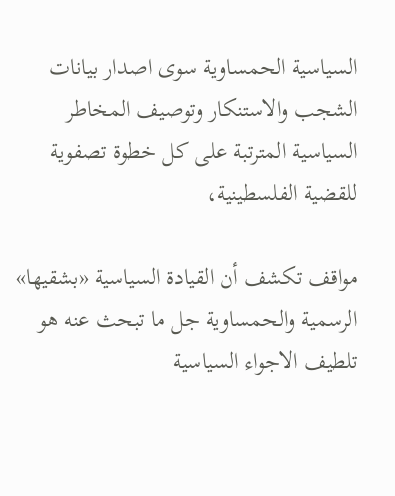السياسية الحمساوية سوى اصدار بيانات الشجب والاستنكار وتوصيف المخاطر السياسية المترتبة على كل خطوة تصفوية للقضية الفلسطينية،

مواقف تكشف أن القيادة السياسية «بشقيها» الرسمية والحمساوية جل ما تبحث عنه هو تلطيف الاجواء السياسية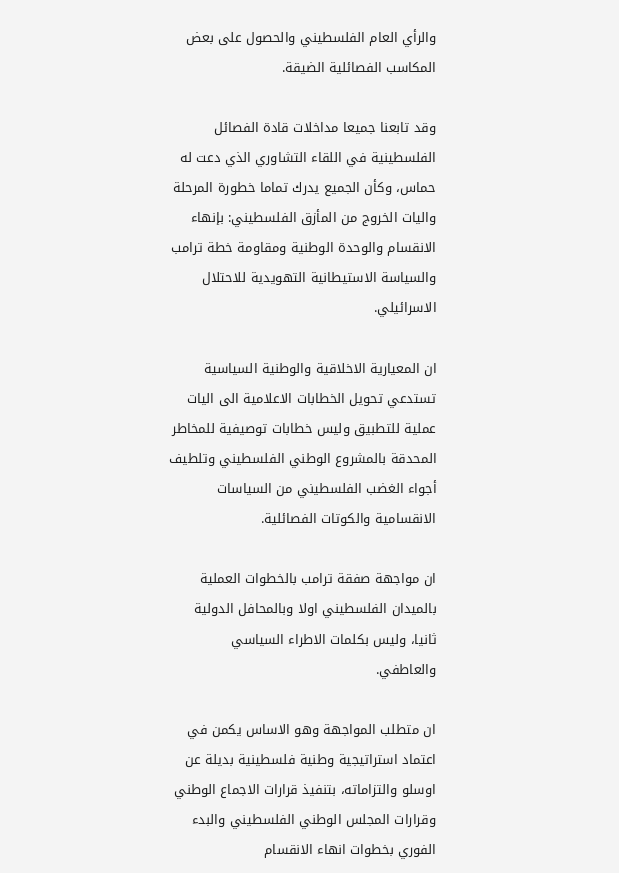والرأي العام الفلسطيني والحصول على بعض المكاسب الفصائلية الضيقة.

وقد تابعنا جميعا مداخلات قادة الفصائل الفلسطينية في اللقاء التشاوري الذي دعت له حماس، وكأن الجميع يدرك تماما خطورة المرحلة واليات الخروج من المأزق الفلسطيني: بإنهاء الانقسام والوحدة الوطنية ومقاومة خطة ترامب والسياسة الاستيطانية التهويدية للاحتلال الاسرائيلي.

ان المعيارية الاخلاقية والوطنية السياسية تستدعي تحويل الخطابات الاعلامية الى اليات عملية للتطبيق وليس خطابات توصيفية للمخاطر المحدقة بالمشروع الوطني الفلسطيني وتلطيف أجواء الغضب الفلسطيني من السياسات الانقسامية والكوتات الفصائلية.

ان مواجهة صفقة ترامب بالخطوات العملية بالميدان الفلسطيني اولا وبالمحافل الدولية ثانيا، وليس بكلمات الاطراء السياسي والعاطفي.

ان متطلب المواجهة وهو الاساس يكمن في اعتماد استراتيجية وطنية فلسطينية بديلة عن اوسلو والتزاماته، بتنفيذ قرارات الاجماع الوطني وقرارات المجلس الوطني الفلسطيني والبدء الفوري بخطوات انهاء الانقسام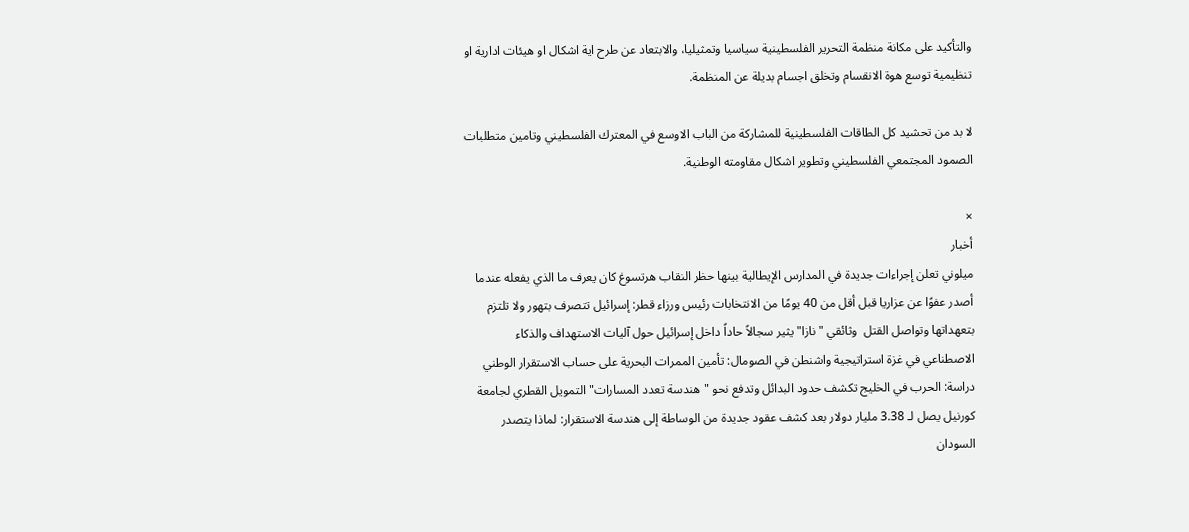والتأكيد على مكانة منظمة التحرير الفلسطينية سياسيا وتمثيليا، والابتعاد عن طرح اية اشكال او هيئات ادارية او تنظيمية توسع هوة الانقسام وتخلق اجسام بديلة عن المنظمة.

لا بد من تحشيد كل الطاقات الفلسطينية للمشاركة من الباب الاوسع في المعترك الفلسطيني وتامين متطلبات الصمود المجتمعي الفلسطيني وتطوير اشكال مقاومته الوطنية.

×
أخبار
ميلوني تعلن إجراءات جديدة في المدارس الإيطالية بينها حظر النقاب هرتسوغ كان يعرف ما الذي يفعله عندما أصدر عفوًا عن عزاريا قبل أقل من 40 يومًا من الانتخابات رئيس ورزاء قطر: إسرائيل تتصرف بتهور ولا تلتزم بتعهداتها وتواصل القتل  وثائقي "نازا" يثير سجالاً حاداً داخل إسرائيل حول آليات الاستهداف والذكاء الاصطناعي في غزة استراتيجية واشنطن في الصومال: تأمين الممرات البحرية على حساب الاستقرار الوطني دراسة: الحرب في الخليج تكشف حدود البدائل وتدفع نحو "هندسة تعدد المسارات" التمويل القطري لجامعة كورنيل يصل لـ 3.38 مليار دولار بعد كشف عقود جديدة من الوساطة إلى هندسة الاستقرار: لماذا يتصدر السودان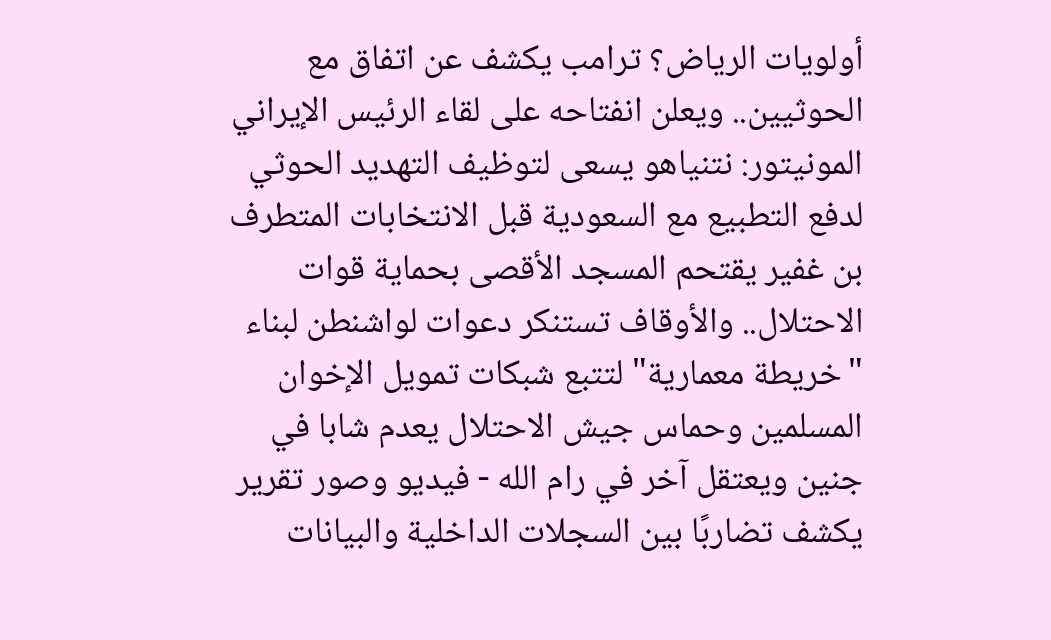أولويات الرياض؟ ترامب يكشف عن اتفاق مع الحوثيين.. ويعلن انفتاحه على لقاء الرئيس الإيراني المونيتور: نتنياهو يسعى لتوظيف التهديد الحوثي لدفع التطبيع مع السعودية قبل الانتخابات المتطرف بن غفير يقتحم المسجد الأقصى بحماية قوات الاحتلال.. والأوقاف تستنكر دعوات لواشنطن لبناء "خريطة معمارية" لتتبع شبكات تمويل الإخوان المسلمين وحماس جيش الاحتلال يعدم شابا في جنين ويعتقل آخر في رام الله - فيديو وصور تقرير يكشف تضاربًا بين السجلات الداخلية والبيانات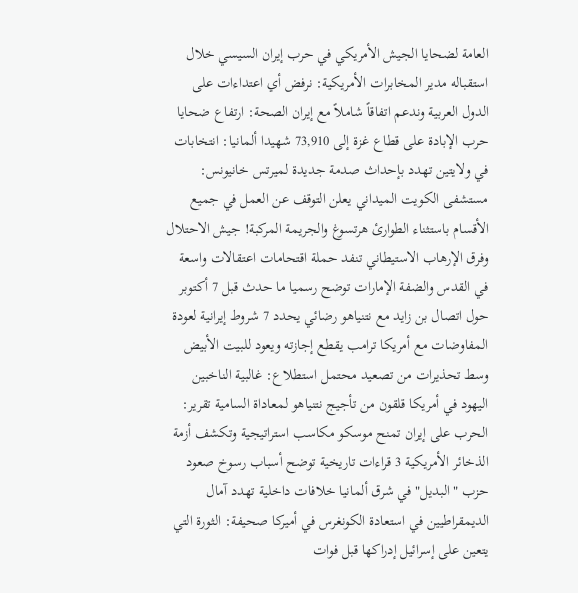العامة لضحايا الجيش الأمريكي في حرب إيران السيسي خلال استقباله مدير المخابرات الأمريكية: نرفض أي اعتداءات على الدول العربية وندعم اتفاقاً شاملاً مع إيران الصحة: ارتفاع ضحايا حرب الإبادة على قطاع غزة إلى 73,910 شهيدا ألمانيا: انتخابات في ولايتين تهدد بإحداث صدمة جديدة لميرتس خانيونس: مستشفى الكويت الميداني يعلن التوقف عن العمل في جميع الأقسام باستثناء الطوارئ هرتسوغ والجريمة المركبة! جيش الاحتلال وفرق الإرهاب الاستيطاني تنفد حملة اقتحامات اعتقالات واسعة في القدس والضفة الإمارات توضح رسميا ما حدث قبل 7 أكتوبر حول اتصال بن زايد مع نتنياهو رضائي يحدد 7 شروط إيرانية لعودة المفاوضات مع أمريكا ترامب يقطع إجازته ويعود للبيت الأبيض وسط تحذيرات من تصعيد محتمل استطلاع: غالبية الناخبين اليهود في أمريكا قلقون من تأجيج نتنياهو لمعاداة السامية تقرير: الحرب على إيران تمنح موسكو مكاسب استراتيجية وتكشف أزمة الذخائر الأمريكية 3 قراءات تاريخية توضح أسباب رسوخ صعود حزب "البديل" في شرق ألمانيا خلافات داخلية تهدد آمال الديمقراطيين في استعادة الكونغرس في أميركا صحيفة: الثورة التي يتعين على إسرائيل إدراكها قبل فوات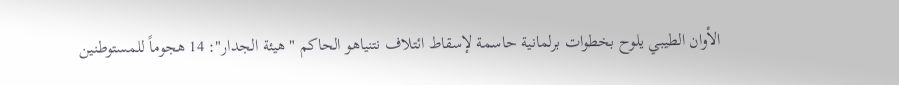الأوان الطيبي يلوح بخطوات برلمانية حاسمة لإسقاط ائتلاف نتنياهو الحاكم "هيئة الجدار": 14 هجوماً للمستوطنين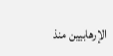الإرهابيين منذ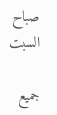صباح السبت

جميع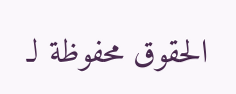الحقوق محفوظة لـ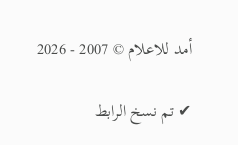أمد للاعلام © 2007 - 2026

✔ تم نسخ الرابط